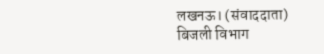लखनऊ। (संवाददाता) बिजली विभाग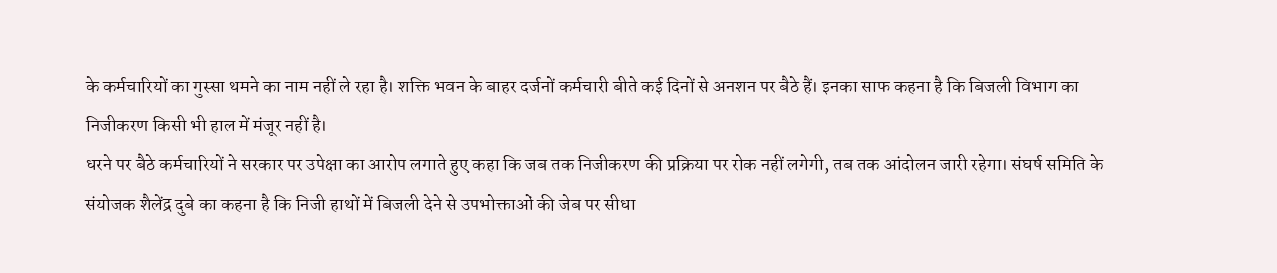के कर्मचारियों का गुस्सा थमने का नाम नहीं ले रहा है। शक्ति भवन के बाहर दर्जनों कर्मचारी बीते कई दिनों से अनशन पर बैठे हैं। इनका साफ कहना है कि बिजली विभाग का निजीकरण किसी भी हाल में मंजूर नहीं है।
धरने पर बैठे कर्मचारियों ने सरकार पर उपेक्षा का आरोप लगाते हुए कहा कि जब तक निजीकरण की प्रक्रिया पर रोक नहीं लगेगी, तब तक आंदोलन जारी रहेगा। संघर्ष समिति के संयोजक शैलेंद्र दुबे का कहना है कि निजी हाथों में बिजली देने से उपभोक्ताओं की जेब पर सीधा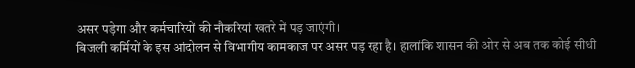असर पड़ेगा और कर्मचारियों की नौकरियां खतरे में पड़ जाएंगी।
बिजली कर्मियों के इस आंदोलन से विभागीय कामकाज पर असर पड़ रहा है। हालांकि शासन की ओर से अब तक कोई सीधी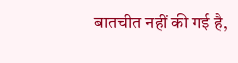बातचीत नहीं की गई है,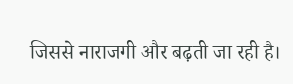जिससे नाराजगी और बढ़ती जा रही है।